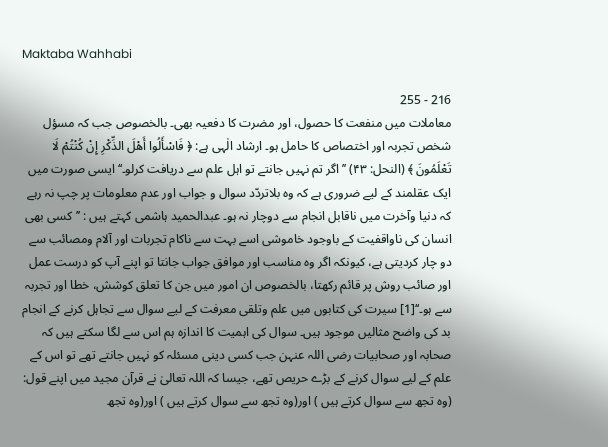Maktaba Wahhabi

216 - 255
معاملات میں منفعت کا حصول، اور مضرت کا دفعیہ بھی۔ بالخصوص جب کہ مسؤل شخص تجربہ اور اختصاص کا حامل ہو۔ ارشاد الٰہی ہے: ﴿ فَاسْأَلُوا أَهْلَ الذِّكْرِ إِنْ كُنْتُمْ لَا تَعْلَمُونَ ﴾ (النحل: ۴۳) ’’اگر تم نہیں جانتے تو اہل علم سے دریافت کرلو۔‘‘ ایسی صورت میں ایک عقلمند کے لیے ضروری ہے کہ وہ بلاتردّد سوال و جواب اور عدم معلومات پر چپ نہ رہے کہ دنیا وآخرت میں ناقابل انجام سے دوچار نہ ہو۔ عبدالحمید ہاشمی کہتے ہیں : ’’کسی بھی انسان کی ناواقفیت کے باوجود خاموشی اسے بہت سے ناکام تجربات اور آلام ومصائب سے دو چار کردیتی ہے، کیونکہ اگر وہ مناسب اور موافق جواب جانتا تو اپنے آپ کو درست عمل اور صائب روش پر قائم رکھتا، بالخصوص ان امور میں جن کا تعلق کوشش، خطا اور تجربہ سے ہو۔‘‘[1] سیرت کی کتابوں میں علم وتلقی معرفت کے لیے سوال سے تجاہل کرنے کے انجام بد کی واضح مثالیں موجود ہیں۔ سوال کی اہمیت کا اندازہ ہم اس سے لگا سکتے ہیں کہ صحابہ اور صحابیات رضی اللہ عنہن جب کسی دینی مسئلہ کو نہیں جانتے تھے تو اس کے علم کے لیے سوال کرنے کے بڑے حریص تھے، جیسا کہ اللہ تعالیٰ نے قرآن مجید میں اپنے قول: (وہ تجھ سے سوال کرتے ہیں ) اور(وہ تجھ سے سوال کرتے ہیں ) اور(وہ تجھ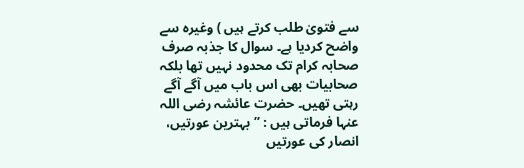سے فتویٰ طلب کرتے ہیں ) وغیرہ سے واضح کردیا ہے۔ سوال کا جذبہ صرف صحابہ کرام تک محدود نہیں تھا بلکہ صحابیات بھی اس باب میں آگے آگے رہتی تھیں۔ حضرت عائشہ رضی اللہ عنہا فرماتی ہیں : ’’بہترین عورتیں، انصار کی عورتیں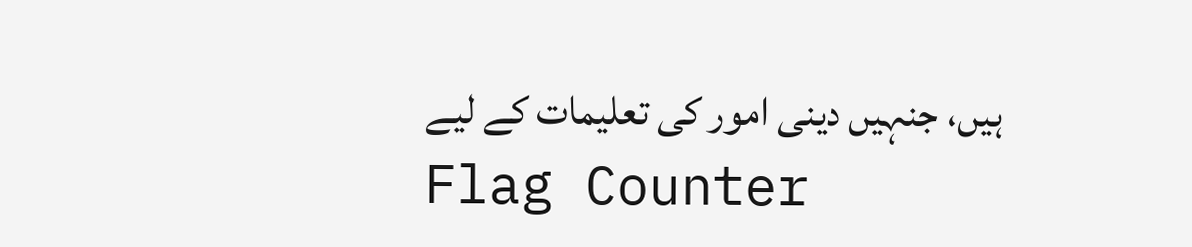ہیں، جنہیں دینی امور کی تعلیمات کے لیے
Flag Counter